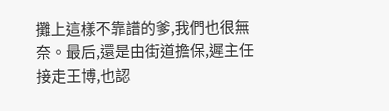攤上這樣不靠譜的爹,我們也很無奈。最后,還是由街道擔保,遲主任接走王博,也認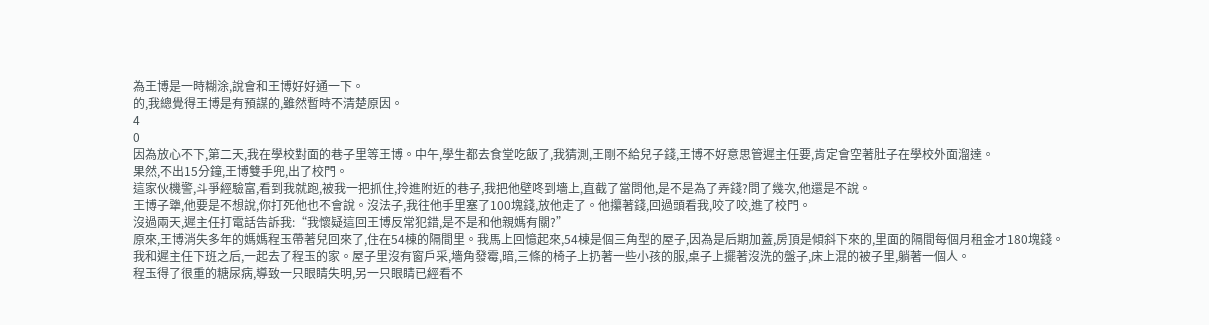為王博是一時糊涂,說會和王博好好通一下。
的,我總覺得王博是有預謀的,雖然暫時不清楚原因。
4
0
因為放心不下,第二天,我在學校對面的巷子里等王博。中午,學生都去食堂吃飯了,我猜測,王剛不給兒子錢,王博不好意思管遲主任要,肯定會空著肚子在學校外面溜達。
果然,不出15分鐘,王博雙手兜,出了校門。
這家伙機警,斗爭經驗富,看到我就跑,被我一把抓住,拎進附近的巷子,我把他壁咚到墻上,直截了當問他,是不是為了弄錢?問了幾次,他還是不說。
王博子犟,他要是不想說,你打死他也不會說。沒法子,我往他手里塞了100塊錢,放他走了。他攥著錢,回過頭看我,咬了咬,進了校門。
沒過兩天,遲主任打電話告訴我:“我懷疑這回王博反常犯錯,是不是和他親媽有關?”
原來,王博消失多年的媽媽程玉帶著兒回來了,住在54棟的隔間里。我馬上回憶起來,54棟是個三角型的屋子,因為是后期加蓋,房頂是傾斜下來的,里面的隔間每個月租金才180塊錢。
我和遲主任下班之后,一起去了程玉的家。屋子里沒有窗戶采,墻角發霉,暗,三條的椅子上扔著一些小孩的服,桌子上擺著沒洗的盤子,床上混的被子里,躺著一個人。
程玉得了很重的糖尿病,導致一只眼睛失明,另一只眼睛已經看不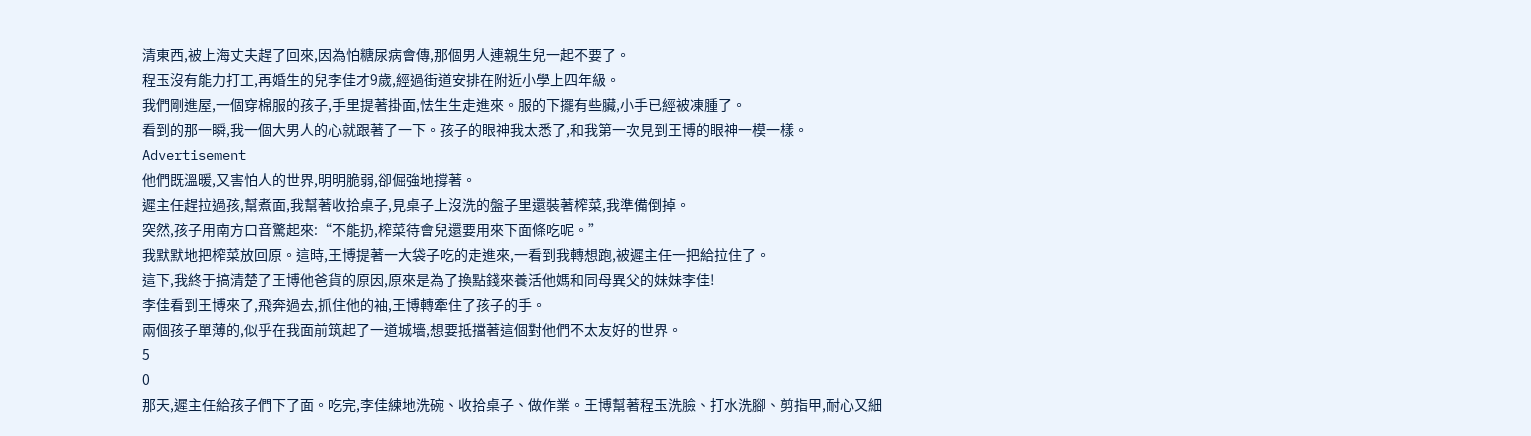清東西,被上海丈夫趕了回來,因為怕糖尿病會傳,那個男人連親生兒一起不要了。
程玉沒有能力打工,再婚生的兒李佳才9歲,經過街道安排在附近小學上四年級。
我們剛進屋,一個穿棉服的孩子,手里提著掛面,怯生生走進來。服的下擺有些臟,小手已經被凍腫了。
看到的那一瞬,我一個大男人的心就跟著了一下。孩子的眼神我太悉了,和我第一次見到王博的眼神一模一樣。
Advertisement
他們既溫暖,又害怕人的世界,明明脆弱,卻倔強地撐著。
遲主任趕拉過孩,幫煮面,我幫著收拾桌子,見桌子上沒洗的盤子里還裝著榨菜,我準備倒掉。
突然,孩子用南方口音驚起來:“不能扔,榨菜待會兒還要用來下面條吃呢。”
我默默地把榨菜放回原。這時,王博提著一大袋子吃的走進來,一看到我轉想跑,被遲主任一把給拉住了。
這下,我終于搞清楚了王博他爸貨的原因,原來是為了換點錢來養活他媽和同母異父的妹妹李佳!
李佳看到王博來了,飛奔過去,抓住他的袖,王博轉牽住了孩子的手。
兩個孩子單薄的,似乎在我面前筑起了一道城墻,想要抵擋著這個對他們不太友好的世界。
5
0
那天,遲主任給孩子們下了面。吃完,李佳練地洗碗、收拾桌子、做作業。王博幫著程玉洗臉、打水洗腳、剪指甲,耐心又細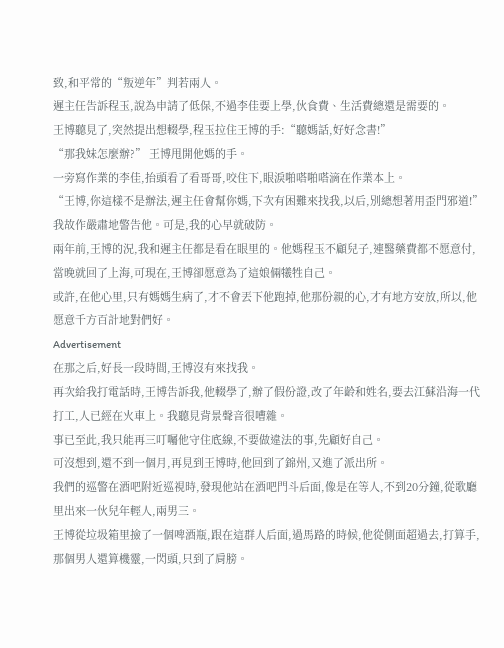致,和平常的“叛逆年”判若兩人。
遲主任告訴程玉,說為申請了低保,不過李佳要上學,伙食費、生活費總還是需要的。
王博聽見了,突然提出想輟學,程玉拉住王博的手:“聽媽話,好好念書!”
“那我妹怎麼辦?” 王博甩開他媽的手。
一旁寫作業的李佳,抬頭看了看哥哥,咬住下,眼淚啪嗒啪嗒滴在作業本上。
“王博,你這樣不是辦法,遲主任會幫你媽,下次有困難來找我,以后,別總想著用歪門邪道!”我故作嚴肅地警告他。可是,我的心早就破防。
兩年前,王博的況,我和遲主任都是看在眼里的。他媽程玉不顧兒子,連醫藥費都不愿意付,當晚就回了上海,可現在,王博卻愿意為了這娘倆犧牲自己。
或許,在他心里,只有媽媽生病了,才不會丟下他跑掉,他那份親的心,才有地方安放,所以,他愿意千方百計地對們好。
Advertisement
在那之后,好長一段時間,王博沒有來找我。
再次給我打電話時,王博告訴我,他輟學了,辦了假份證,改了年齡和姓名,要去江蘇沿海一代打工,人已經在火車上。我聽見背景聲音很嘈雜。
事已至此,我只能再三叮囑他守住底線,不要做違法的事,先顧好自己。
可沒想到,還不到一個月,再見到王博時,他回到了錦州,又進了派出所。
我們的巡警在酒吧附近巡視時,發現他站在酒吧門斗后面,像是在等人,不到20分鐘,從歌廳里出來一伙兒年輕人,兩男三。
王博從垃圾箱里撿了一個啤酒瓶,跟在這群人后面,過馬路的時候,他從側面超過去,打算手,那個男人還算機靈,一閃頭,只到了肩膀。